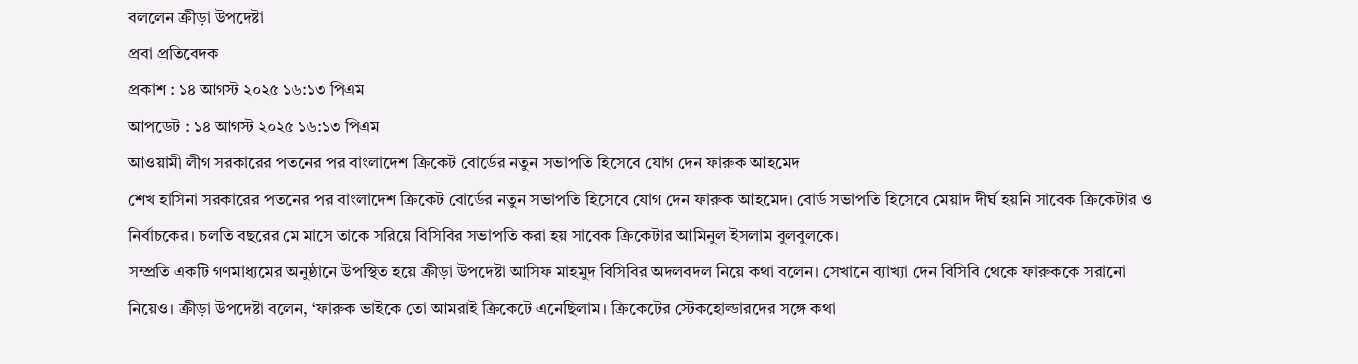বললেন ক্রীড়া উপদেষ্টা
প্রবা প্রতিবেদক
প্রকাশ : ১৪ আগস্ট ২০২৫ ১৬:১৩ পিএম
আপডেট : ১৪ আগস্ট ২০২৫ ১৬:১৩ পিএম
আওয়ামী লীগ সরকারের পতনের পর বাংলাদেশ ক্রিকেট বোর্ডের নতুন সভাপতি হিসেবে যোগ দেন ফারুক আহমেদ
শেখ হাসিনা সরকারের পতনের পর বাংলাদেশ ক্রিকেট বোর্ডের নতুন সভাপতি হিসেবে যোগ দেন ফারুক আহমেদ। বোর্ড সভাপতি হিসেবে মেয়াদ দীর্ঘ হয়নি সাবেক ক্রিকেটার ও নির্বাচকের। চলতি বছরের মে মাসে তাকে সরিয়ে বিসিবির সভাপতি করা হয় সাবেক ক্রিকেটার আমিনুল ইসলাম বুলবুলকে।
সম্প্রতি একটি গণমাধ্যমের অনুষ্ঠানে উপস্থিত হয়ে ক্রীড়া উপদেষ্টা আসিফ মাহমুদ বিসিবির অদলবদল নিয়ে কথা বলেন। সেখানে ব্যাখ্যা দেন বিসিবি থেকে ফারুককে সরানো নিয়েও। ক্রীড়া উপদেষ্টা বলেন, ‘ফারুক ভাইকে তো আমরাই ক্রিকেটে এনেছিলাম। ক্রিকেটের স্টেকহোল্ডারদের সঙ্গে কথা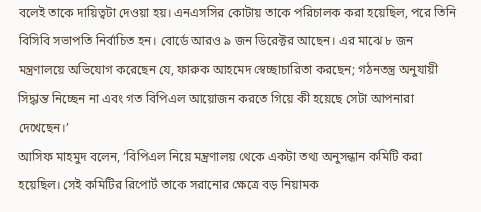বলেই তাকে দায়িত্বটা দেওয়া হয়। এনএসসির কোটায় তাকে পরিচালক করা হয়েছিল, পরে তিনি বিসিবি সভাপতি নির্বাচিত হন। বোর্ডে আরও ৯ জন ডিরেক্টর আছেন। এর মাঝে ৮ জন মন্ত্রণালয়ে অভিযোগ করেছেন যে, ফারুক আহমেদ স্বেচ্ছাচারিতা করছেন; গঠনতন্ত্র অনুযায়ী সিদ্ধান্ত নিচ্ছেন না এবং গত বিপিএল আয়োজন করতে গিয়ে কী হয়েছে সেটা আপনারা দেখেছেন।’
আসিফ মাহমুদ বলেন, ‘বিপিএল নিয়ে মন্ত্রণালয় থেকে একটা তথ্য অনুসন্ধান কমিটি করা হয়েছিল। সেই কমিটির রিপোর্ট তাকে সরানোর ক্ষেত্রে বড় নিয়ামক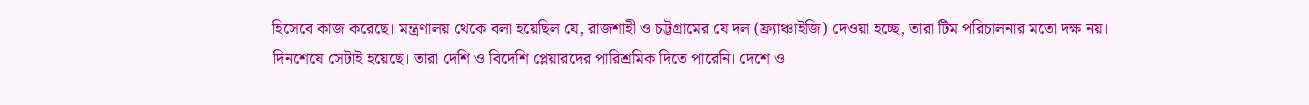হিসেবে কাজ করেছে। মন্ত্রণালয় থেকে বলা হয়েছিল যে, রাজশাহী ও চট্টগ্রামের যে দল (ফ্র্যাঞ্চাইজি) দেওয়া হচ্ছে, তারা টিম পরিচালনার মতো দক্ষ নয়। দিনশেষে সেটাই হয়েছে। তারা দেশি ও বিদেশি প্লেয়ারদের পারিশ্রমিক দিতে পারেনি। দেশে ও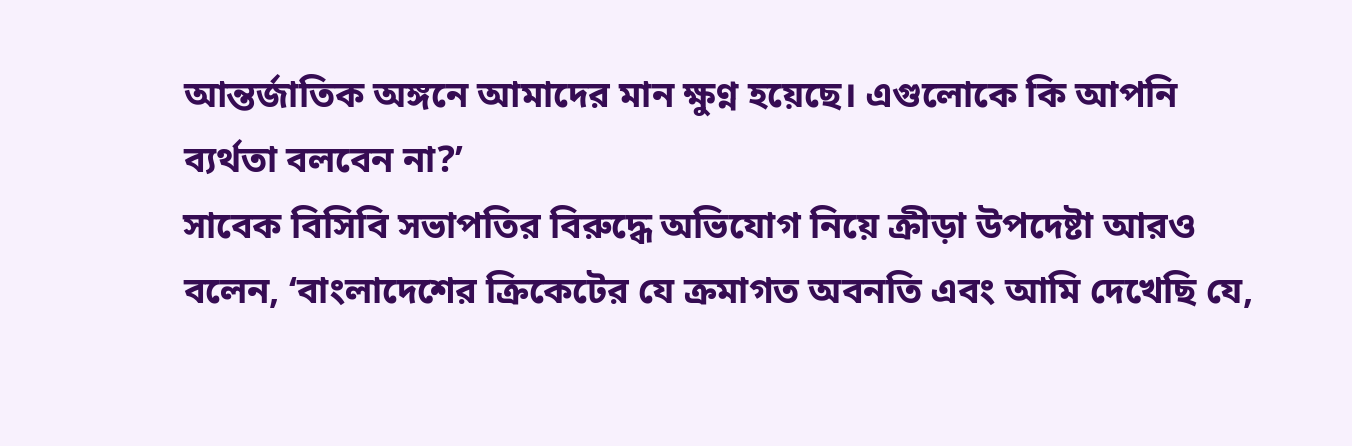আন্তর্জাতিক অঙ্গনে আমাদের মান ক্ষুণ্ন হয়েছে। এগুলোকে কি আপনি ব্যর্থতা বলবেন না?’
সাবেক বিসিবি সভাপতির বিরুদ্ধে অভিযোগ নিয়ে ক্রীড়া উপদেষ্টা আরও বলেন, ‘বাংলাদেশের ক্রিকেটের যে ক্রমাগত অবনতি এবং আমি দেখেছি যে,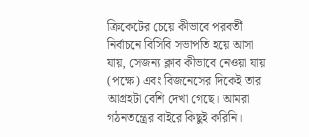ক্রিকেটের চেয়ে কীভাবে পরবর্তী নির্বাচনে বিসিবি সভাপতি হয়ে আসা যায়, সেজন্য ক্লাব কীভাবে নেওয়া যায় (পক্ষে) এবং বিজনেসের দিকেই তার আগ্রহটা বেশি দেখা গেছে। আমরা গঠনতন্ত্রের বাইরে কিছুই করিনি।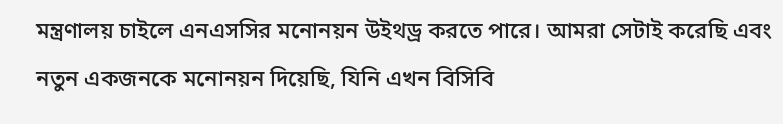মন্ত্রণালয় চাইলে এনএসসির মনোনয়ন উইথড্র করতে পারে। আমরা সেটাই করেছি এবং নতুন একজনকে মনোনয়ন দিয়েছি, যিনি এখন বিসিবি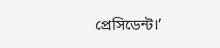প্রেসিডেন্ট।’